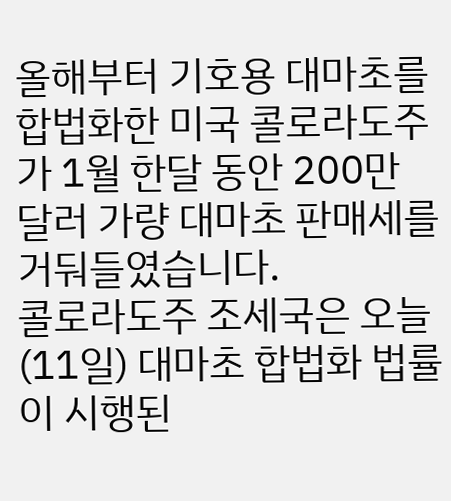올해부터 기호용 대마초를 합법화한 미국 콜로라도주가 1월 한달 동안 200만 달러 가량 대마초 판매세를 거둬들였습니다.
콜로라도주 조세국은 오늘(11일) 대마초 합법화 법률이 시행된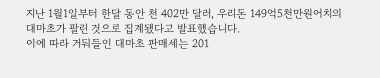지난 1월1일부터 한달 동안 천 402만 달러, 우리돈 149억5천만원어치의 대마초가 팔린 것으로 집계됐다고 발표했습니다.
이에 따라 거둬들인 대마초 판매세는 201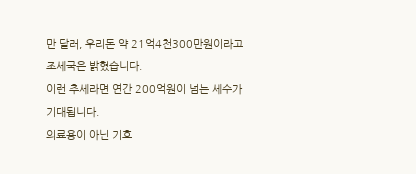만 달러, 우리돈 약 21억4천300만원이라고 조세국은 밝혔습니다.
이런 추세라면 연간 200억원이 넘는 세수가 기대됩니다.
의료용이 아닌 기호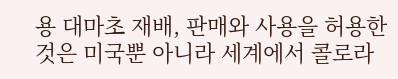용 대마초 재배, 판매와 사용을 허용한 것은 미국뿐 아니라 세계에서 콜로라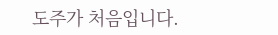도주가 처음입니다.